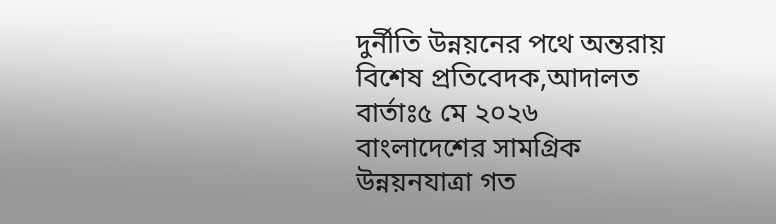দুর্নীতি উন্নয়নের পথে অন্তরায়
বিশেষ প্রতিবেদক,আদালত বার্তাঃ৫ মে ২০২৬
বাংলাদেশের সামগ্রিক উন্নয়নযাত্রা গত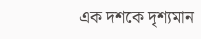এক দশকে দৃশ্যমান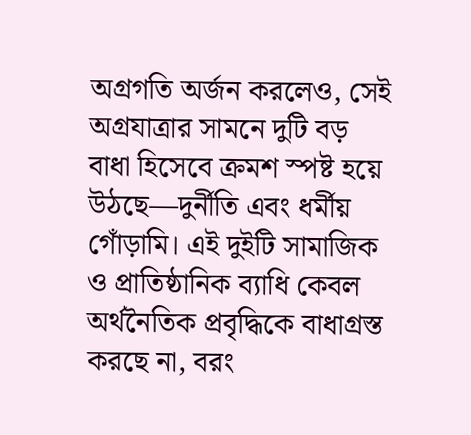অগ্রগতি অর্জন করলেও, সেই অগ্রযাত্রার সামনে দুটি বড় বাধা হিসেবে ক্রমশ স্পষ্ট হয়ে উঠছে—দুর্নীতি এবং ধর্মীয় গোঁড়ামি। এই দুইটি সামাজিক ও প্রাতিষ্ঠানিক ব্যাধি কেবল অর্থনৈতিক প্রবৃদ্ধিকে বাধাগ্রস্ত করছে না, বরং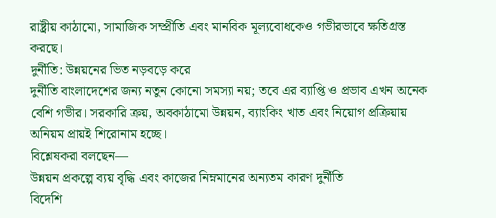রাষ্ট্রীয় কাঠামো, সামাজিক সম্প্রীতি এবং মানবিক মূল্যবোধকেও গভীরভাবে ক্ষতিগ্রস্ত করছে।
দুর্নীতি: উন্নয়নের ভিত নড়বড়ে করে
দুর্নীতি বাংলাদেশের জন্য নতুন কোনো সমস্যা নয়; তবে এর ব্যাপ্তি ও প্রভাব এখন অনেক বেশি গভীর। সরকারি ক্রয়, অবকাঠামো উন্নয়ন, ব্যাংকিং খাত এবং নিয়োগ প্রক্রিয়ায় অনিয়ম প্রায়ই শিরোনাম হচ্ছে।
বিশ্লেষকরা বলছেন—
উন্নয়ন প্রকল্পে ব্যয় বৃদ্ধি এবং কাজের নিম্নমানের অন্যতম কারণ দুর্নীতি
বিদেশি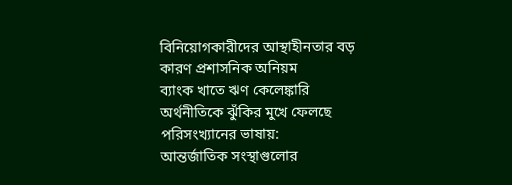বিনিয়োগকারীদের আস্থাহীনতার বড় কারণ প্রশাসনিক অনিয়ম
ব্যাংক খাতে ঋণ কেলেঙ্কারি অর্থনীতিকে ঝুঁকির মুখে ফেলছে
পরিসংখ্যানের ভাষায়:
আন্তর্জাতিক সংস্থাগুলোর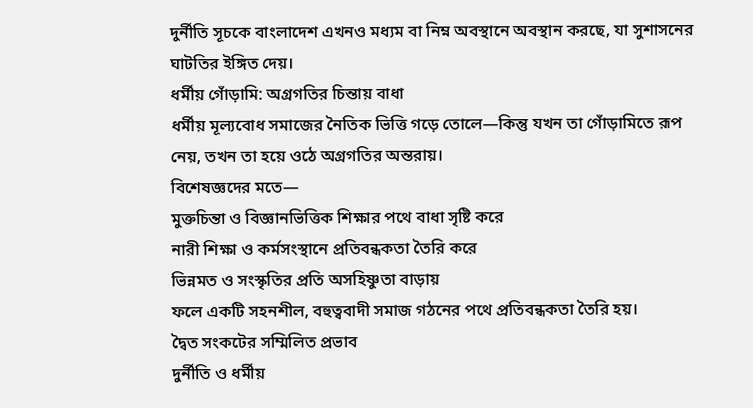দুর্নীতি সূচকে বাংলাদেশ এখনও মধ্যম বা নিম্ন অবস্থানে অবস্থান করছে, যা সুশাসনের ঘাটতির ইঙ্গিত দেয়।
ধর্মীয় গোঁড়ামি: অগ্রগতির চিন্তায় বাধা
ধর্মীয় মূল্যবোধ সমাজের নৈতিক ভিত্তি গড়ে তোলে—কিন্তু যখন তা গোঁড়ামিতে রূপ নেয়, তখন তা হয়ে ওঠে অগ্রগতির অন্তরায়।
বিশেষজ্ঞদের মতে—
মুক্তচিন্তা ও বিজ্ঞানভিত্তিক শিক্ষার পথে বাধা সৃষ্টি করে
নারী শিক্ষা ও কর্মসংস্থানে প্রতিবন্ধকতা তৈরি করে
ভিন্নমত ও সংস্কৃতির প্রতি অসহিষ্ণুতা বাড়ায়
ফলে একটি সহনশীল, বহুত্ববাদী সমাজ গঠনের পথে প্রতিবন্ধকতা তৈরি হয়।
দ্বৈত সংকটের সম্মিলিত প্রভাব
দুর্নীতি ও ধর্মীয়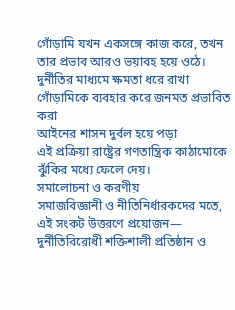গোঁড়ামি যখন একসঙ্গে কাজ করে, তখন তার প্রভাব আরও ভয়াবহ হয়ে ওঠে।
দুর্নীতির মাধ্যমে ক্ষমতা ধরে রাখা
গোঁড়ামিকে ব্যবহার করে জনমত প্রভাবিত করা
আইনের শাসন দুর্বল হয়ে পড়া
এই প্রক্রিয়া রাষ্ট্রের গণতান্ত্রিক কাঠামোকে ঝুঁকির মধ্যে ফেলে দেয়।
সমালোচনা ও করণীয়
সমাজবিজ্ঞানী ও নীতিনির্ধারকদের মতে, এই সংকট উত্তরণে প্রয়োজন—
দুর্নীতিবিরোধী শক্তিশালী প্রতিষ্ঠান ও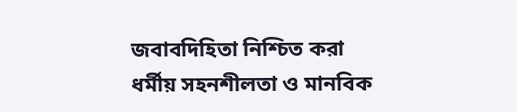জবাবদিহিতা নিশ্চিত করা
ধর্মীয় সহনশীলতা ও মানবিক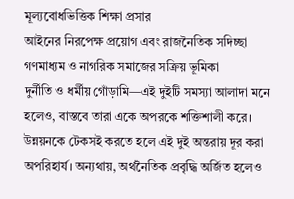মূল্যবোধভিত্তিক শিক্ষা প্রসার
আইনের নিরপেক্ষ প্রয়োগ এবং রাজনৈতিক সদিচ্ছা
গণমাধ্যম ও নাগরিক সমাজের সক্রিয় ভূমিকা
দুর্নীতি ও ধর্মীয় গোঁড়ামি—এই দুইটি সমস্যা আলাদা মনে হলেও, বাস্তবে তারা একে অপরকে শক্তিশালী করে। উন্নয়নকে টেকসই করতে হলে এই দুই অন্তরায় দূর করা অপরিহার্য। অন্যথায়, অর্থনৈতিক প্রবৃদ্ধি অর্জিত হলেও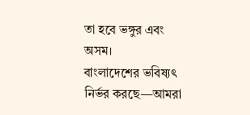তা হবে ভঙ্গুর এবং অসম।
বাংলাদেশের ভবিষ্যৎ নির্ভর করছে—আমরা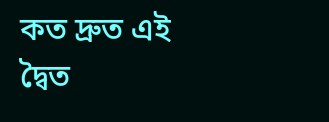কত দ্রুত এই দ্বৈত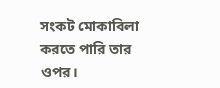সংকট মোকাবিলা করতে পারি তার ওপর।